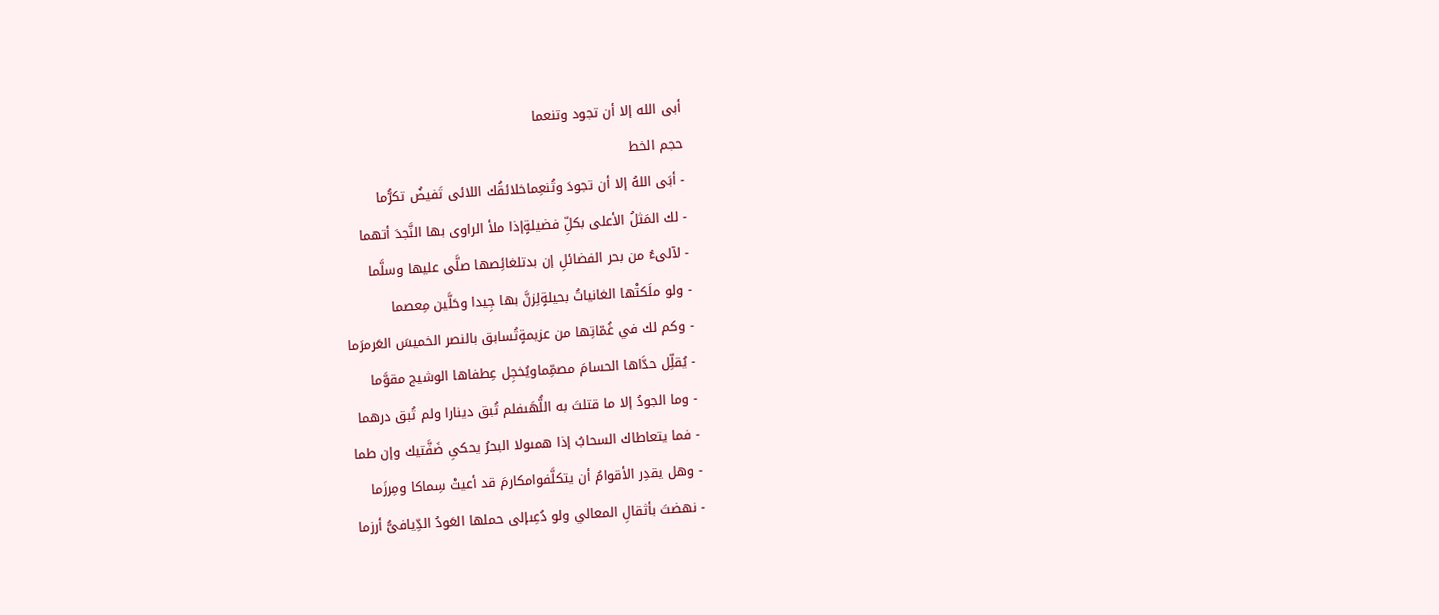أبى الله إلا أن تجود وتنعما
حجم الخط
- أبَى اللهُ إلا أن تجودَ وتُنعِماخلائقُك اللائى تَفيضُ تكرُّما
- لك المَثلُ الأعلى بكلِّ فضيلةٍإذا ملأ الراوى بها النَّجدَ أتهما
- لآلىءُ من بحر الفضائلِ إن بدتلغائِصها صلَّى عليها وسلَّما
- ولو ملَكتْها الغانياتُ بحيلةٍلِزنَّ بها جِيدا وحَلَّين مِعصما
- وكم لك في غُمّاتِها من عزيمةٍتُسابق بالنصر الخميسَ العَرمرَما
- يُقلِّل حدَّاها الحسامَ مصمِّماويُخجِل عِطفاها الوشيج مقوَّما
- وما الجودُ إلا ما قتلتَ به اللُّهَىفلم تُبق دينارا ولم تُبق درهما
- فما يتعاطاك السحابُ إذا همىولا البحرُ يحكىِ ضَفَّتيك وإن طما
- وهل يقدِر الأقوامُ أن يتكلَّفوامكارمَ قد أعيتْ سِماكا ومِرزَما
- نهضتَ بأثقالِ المعالي ولو دُعِىإلى حملها العَودُ الدِّيافىُّ أرزما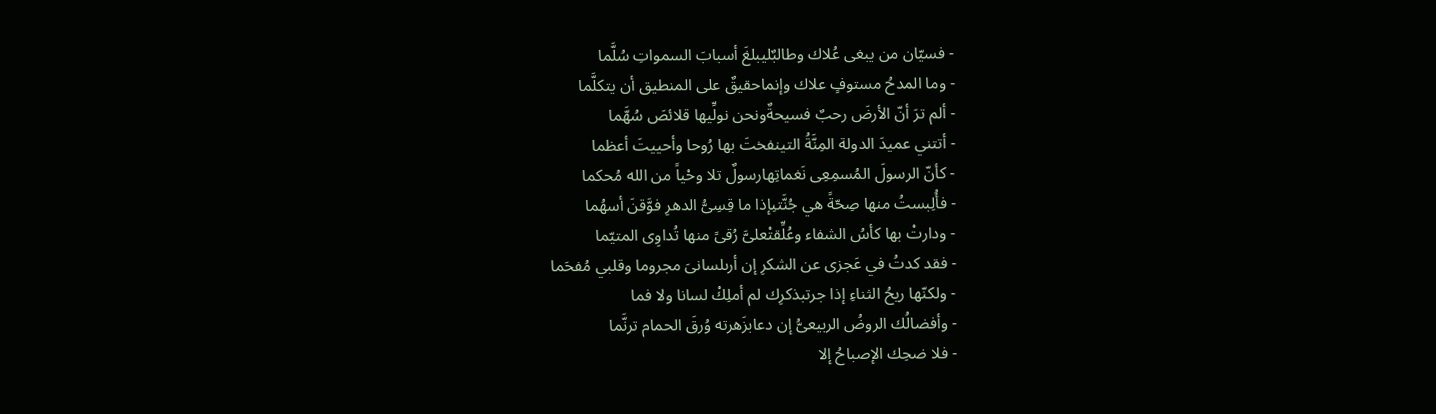- فسيّان من يبغى عُلاك وطالبٌليبلغَ أسبابَ السمواتِ سُلَّما
- وما المدحُ مستوفٍ علاك وإنماحقيقٌ على المنطيق أن يتكلَّما
- ألم ترَ أنّ الأرضَ رحبٌ فسيحةٌونحن نولِّيها قلائصَ سُهَّما
- أتتني عميدَ الدولة المِنَّةُ التينفختَ بها رُوحا وأحييتَ أعظما
- كأنّ الرسولَ المُسمِعِى نَغماتِهارسولٌ تلا وحْياً من الله مُحكما
- فأُلِبستُ منها صِحّةً هي جُنَّتىِإذا ما قِسِىُّ الدهرِ فوَّقنَ أسهُما
- ودارتْ بها كأسُ الشفاء وعُلِّقتْعلىَّ رُقىً منها تُداوِى المتيّما
- فقد كدتُ في عَجزى عن الشكرِ إن أرىلسانىَ مجروما وقلبي مُفحَما
- ولكنّها ريحُ الثناءِ إذا جرتبذكرِك لم أملِكْ لسانا ولا فما
- وأفضالُك الروضُ الربيعىُّ إن دعابزَهرته وُرقَ الحمام ترنَّما
- فلا ضحِك الإصباحُ إلا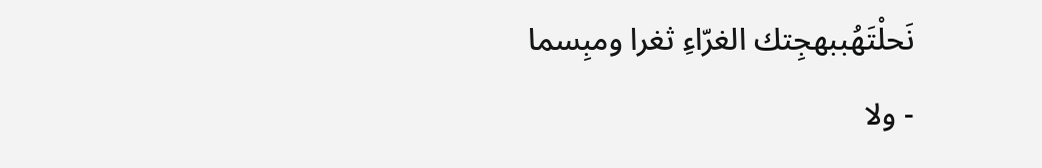نَحلْتَهُببهجِتك الغرّاءِ ثغرا ومبِسما
- ولا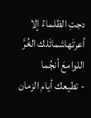دجتِ الظلماءُ إلا أعرتَهاشمائَلك الغُرَّ اللوامعَ أنجُما
- تطيعك أيام الزمان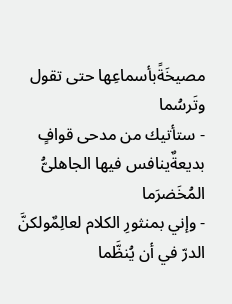مصيخَةًبأسماعِها حتى تقول وتَرسُما
- ستأتيك من مدحى قوافٍ بديعةٌينافس فيها الجاهلىُّ المُخَضرَما
- وإني بمنثورِ الكلام لعالِمٌولكنَّ الدرّ في أن يُنظَّما